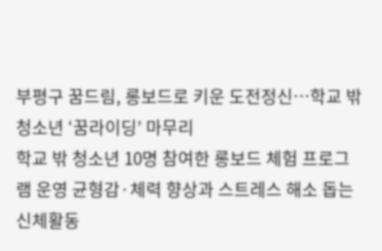부평구 꿈드림, 롱보드로 키운 도전정신…학교 밖 청소년 ‘꿈라이딩’ 마무리
학교 밖 청소년 10명 참여한 롱보드 체험 프로그램 운영 균형감·체력 향상과 스트레스 해소 돕는 신체활동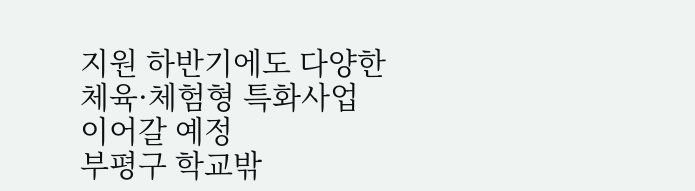지원 하반기에도 다양한 체육·체험형 특화사업 이어갈 예정
부평구 학교밖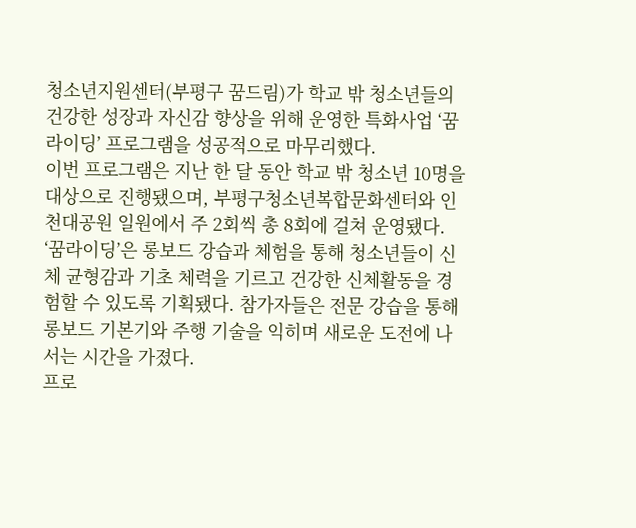청소년지원센터(부평구 꿈드림)가 학교 밖 청소년들의 건강한 성장과 자신감 향상을 위해 운영한 특화사업 ‘꿈라이딩’ 프로그램을 성공적으로 마무리했다.
이번 프로그램은 지난 한 달 동안 학교 밖 청소년 10명을 대상으로 진행됐으며, 부평구청소년복합문화센터와 인천대공원 일원에서 주 2회씩 총 8회에 걸쳐 운영됐다.
‘꿈라이딩’은 롱보드 강습과 체험을 통해 청소년들이 신체 균형감과 기초 체력을 기르고 건강한 신체활동을 경험할 수 있도록 기획됐다. 참가자들은 전문 강습을 통해 롱보드 기본기와 주행 기술을 익히며 새로운 도전에 나서는 시간을 가졌다.
프로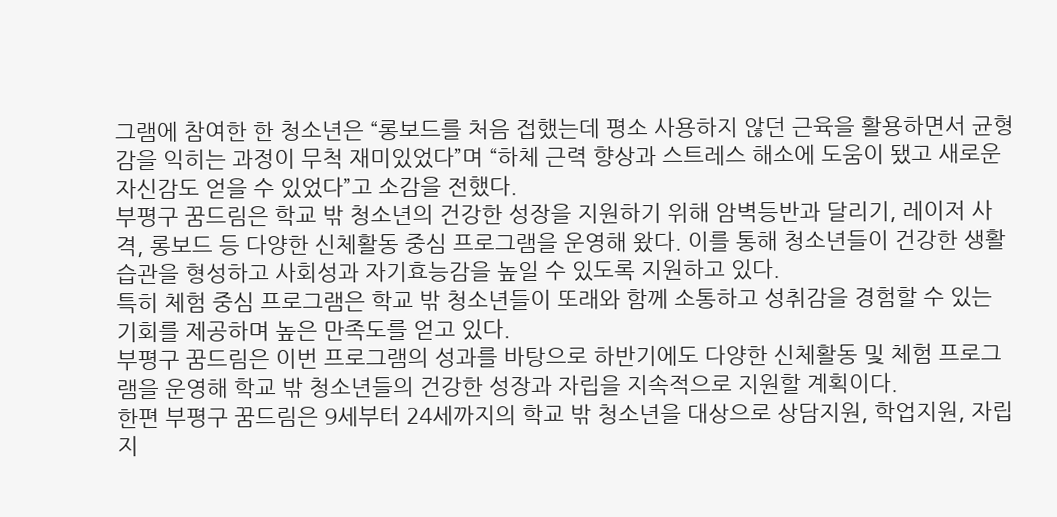그램에 참여한 한 청소년은 “롱보드를 처음 접했는데 평소 사용하지 않던 근육을 활용하면서 균형감을 익히는 과정이 무척 재미있었다”며 “하체 근력 향상과 스트레스 해소에 도움이 됐고 새로운 자신감도 얻을 수 있었다”고 소감을 전했다.
부평구 꿈드림은 학교 밖 청소년의 건강한 성장을 지원하기 위해 암벽등반과 달리기, 레이저 사격, 롱보드 등 다양한 신체활동 중심 프로그램을 운영해 왔다. 이를 통해 청소년들이 건강한 생활습관을 형성하고 사회성과 자기효능감을 높일 수 있도록 지원하고 있다.
특히 체험 중심 프로그램은 학교 밖 청소년들이 또래와 함께 소통하고 성취감을 경험할 수 있는 기회를 제공하며 높은 만족도를 얻고 있다.
부평구 꿈드림은 이번 프로그램의 성과를 바탕으로 하반기에도 다양한 신체활동 및 체험 프로그램을 운영해 학교 밖 청소년들의 건강한 성장과 자립을 지속적으로 지원할 계획이다.
한편 부평구 꿈드림은 9세부터 24세까지의 학교 밖 청소년을 대상으로 상담지원, 학업지원, 자립지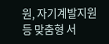원, 자기계발지원 등 맞춤형 서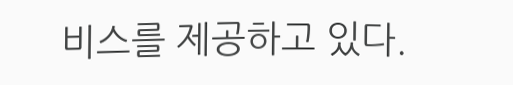비스를 제공하고 있다.